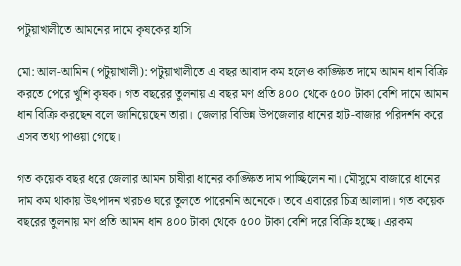পটুয়াখালীতে আমনের দামে কৃষকের হাসি

মো: আল-আমিন (পটুয়াখালী): পটুয়াখালীতে এ বছর আবাদ কম হলেও কাঙ্ক্ষিত দামে আমন ধান বিক্রি করতে পেরে খুশি কৃষক। গত বছরের তুলনায় এ বছর মণ প্রতি ৪০০ থেকে ৫০০ টাকা বেশি দামে আমন ধান বিক্রি করছেন বলে জানিয়েছেন তারা। জেলার বিভিন্ন উপজেলার ধানের হাট-বাজার পরিদর্শন করে এসব তথ্য পাওয়া গেছে।

গত কয়েক বছর ধরে জেলার আমন চাষীরা ধানের কাঙ্ক্ষিত দাম পাচ্ছিলেন না। মৌসুমে বাজারে ধানের দাম কম থাকায় উৎপাদন খরচও ঘরে তুলতে পারেননি অনেকে। তবে এবারের চিত্র আলাদা। গত কয়েক বছরের তুলনায় মণ প্রতি আমন ধান ৪০০ টাকা থেকে ৫০০ টাকা বেশি দরে বিক্রি হচ্ছে। এরকম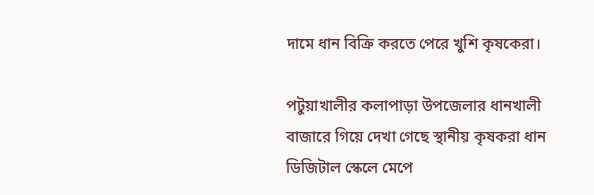দামে ধান বিক্রি করতে পেরে খুশি কৃষকেরা।

পটুয়াখালীর কলাপাড়া উপজেলার ধানখালী বাজারে গিয়ে দেখা গেছে স্থানীয় কৃষকরা ধান ডিজিটাল স্কেলে মেপে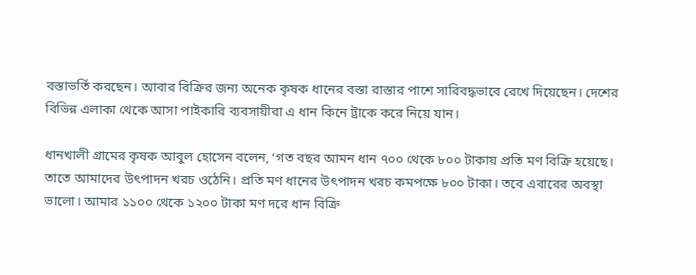বস্তাভর্তি করছেন। আবার বিক্রির জন্য অনেক কৃষক ধানের বস্তা রাস্তার পাশে সারিবদ্ধভাবে রেখে দিয়েছেন। দেশের বিভিন্ন এলাকা থেকে আসা পাইকারি ব্যবসায়ীরা এ ধান কিনে ট্রাকে করে নিয়ে যান।

ধানখালী গ্রামের কৃষক আবুল হোসেন বলেন, ‘গত বছর আমন ধান ৭০০ থেকে ৮০০ টাকায় প্রতি মণ বিক্রি হয়েছে। তাতে আমাদের উৎপাদন খরচ ওঠেনি। প্রতি মণ ধানের উৎপাদন খরচ কমপক্ষে ৮০০ টাকা। তবে এবারের অবস্থা ভালো। আমার ১১০০ থেকে ১২০০ টাকা মণ দরে ধান বিক্রি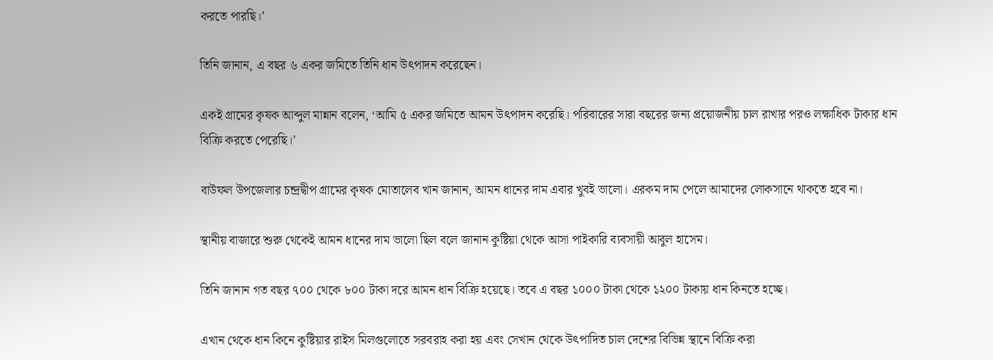করতে পারছি।’

তিনি জানান, এ বছর ৬ একর জমিতে তিনি ধান উৎপাদন করেছেন।

একই গ্রামের কৃষক আব্দুল মান্নান বলেন, ‘আমি ৫ একর জমিতে আমন উৎপাদন করেছি। পরিবারের সারা বছরের জন্য প্রয়োজনীয় চাল রাখার পরও লক্ষাধিক টাকার ধান বিক্রি করতে পেরেছি।’

বাউফল উপজেলার চন্দ্রদ্বীপ গ্রামের কৃষক মোতালেব খান জানান, আমন ধানের দাম এবার খুবই ভালো। এরকম দাম পেলে আমাদের লোকসানে থাকতে হবে না।

স্থানীয় বাজারে শুরু থেকেই আমন ধানের দাম ভালো ছিল বলে জানান কুষ্টিয়া থেকে আসা পাইকারি ব্যবসায়ী আবুল হাসেম।

তিনি জানান গত বছর ৭০০ থেকে ৮০০ টাকা দরে আমন ধান বিক্রি হয়েছে। তবে এ বছর ১০০০ টাকা থেকে ১২০০ টাকায় ধান কিনতে হচ্ছে।

এখান থেকে ধান কিনে কুষ্টিয়ার রাইস মিলগুলোতে সরবরাহ করা হয় এবং সেখান থেকে উৎপাদিত চাল দেশের বিভিন্ন স্থানে বিক্রি করা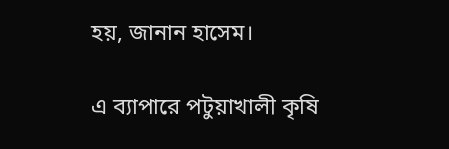হয়, জানান হাসেম।

এ ব্যাপারে পটুয়াখালী কৃষি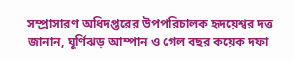সম্প্রাসারণ অধিদপ্তরের উপপরিচালক হৃদয়েশ্বর দত্ত জানান, ঘূর্ণিঝড় আম্পান ও গেল বছর কয়েক দফা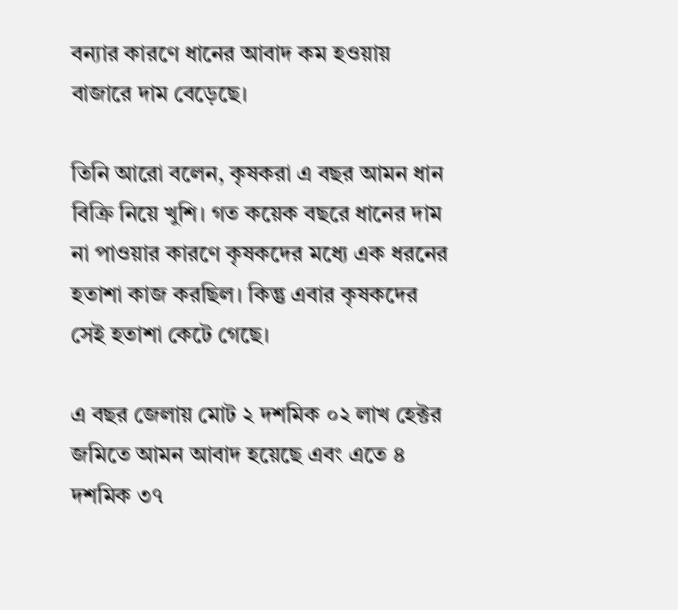বন্যার কারণে ধানের আবাদ কম হওয়ায় বাজারে দাম বেড়েছে।

তিনি আরো বলেন, কৃষকরা এ বছর আমন ধান বিক্রি নিয়ে খুশি। গত কয়েক বছরে ধানের দাম না পাওয়ার কারণে কৃষকদের মধ্যে এক ধরনের হতাশা কাজ করছিল। কিন্তু এবার কৃষকদের সেই হতাশা কেটে গেছে।

এ বছর জেলায় মোট ২ দশমিক ০২ লাখ হেক্টর জমিতে আমন আবাদ হয়েছে এবং এতে ৪ দশমিক ৩৭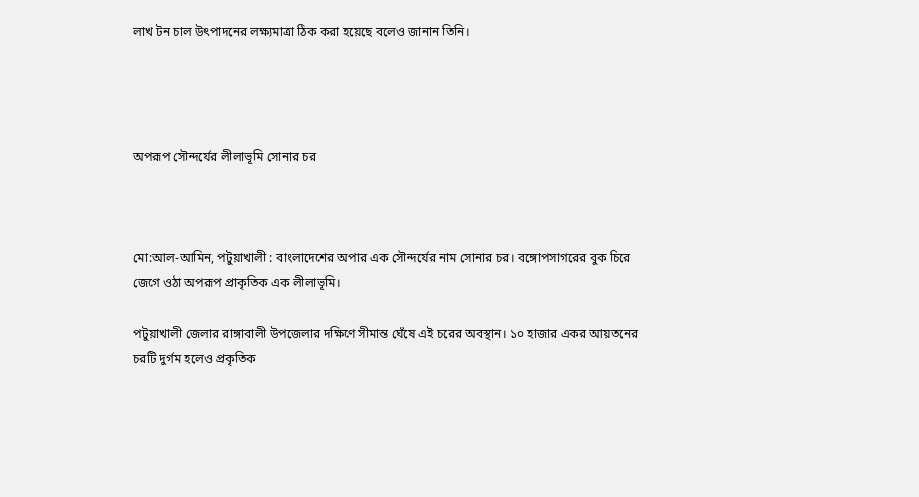লাখ টন চাল উৎপাদনের লক্ষ্যমাত্রা ঠিক করা হয়েছে বলেও জানান তিনি।




অপরূপ সৌন্দর্যের লীলাভূমি সোনার চর



মো:আল-আমিন, পটুয়াখালী : বাংলাদেশের অপার এক সৌন্দর্যের নাম সোনার চর। বঙ্গোপসাগরের বুক চিরে জেগে ওঠা অপরূপ প্রাকৃতিক এক লীলাভূমি।

পটুয়াখালী জেলার রাঙ্গাবালী উপজেলার দক্ষিণে সীমান্ত ঘেঁষে এই চরের অবস্থান। ১০ হাজার একর আয়তনের চরটি দুর্গম হলেও প্রকৃতিক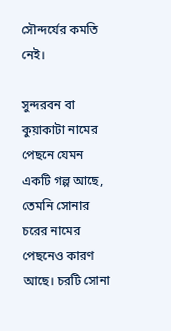সৌন্দর্যের কমতি নেই।

সুন্দরবন বা কুয়াকাটা নামের পেছনে যেমন একটি গল্প আছে, তেমনি সোনার চরের নামের পেছনেও কারণ আছে। চরটি সোনা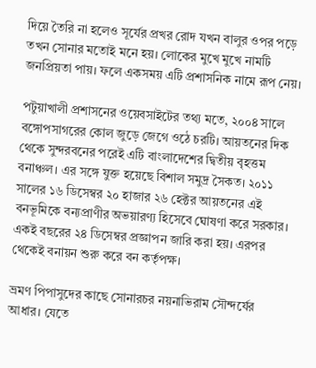দিয়ে তৈরি না হলেও সূর্যের প্রখর রোদ যখন বালুর ওপর পড়ে তখন সোনার মতোই মনে হয়। লোকের মুখে মুখে নামটি জনপ্রিয়তা পায়। ফলে একসময় এটি প্রশাসনিক নামে রূপ নেয়।

পটুয়াখালী প্রশাসনের ওয়েবসাইটের তথ্য মতে, ২০০৪ সালে বঙ্গোপসাগরের কোল জুড়ে জেগে ওঠে চরটি। আয়তনের দিক থেকে সুন্দরবনের পরেই এটি বাংলাদেশের দ্বিতীয় বৃহত্তম বনাঞ্চল। এর সঙ্গে যুক্ত হয়েছে বিশাল সমুদ্র সৈকত। ২০১১ সালের ১৬ ডিসেম্বর ২০ হাজার ২৬ হেক্টর আয়তনের এই বনভূমিকে বন্যপ্রাণীর অভয়ারণ্য হিসেবে ঘোষণা করে সরকার। একই বছরের ২৪ ডিসেম্বর প্রজ্ঞাপন জারি করা হয়। এরপর থেকেই বনায়ন শুরু করে বন কর্তৃপক্ষ।

ভ্রমণ পিপাসুদের কাছে সোনারচর নয়নাভিরাম সৌন্দর্যের আধার। যেতে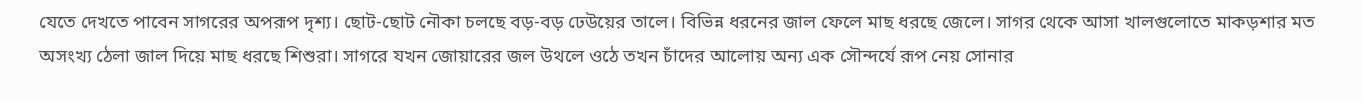যেতে দেখতে পাবেন সাগরের অপরূপ দৃশ্য। ছোট-ছোট নৌকা চলছে বড়-বড় ঢেউয়ের তালে। বিভিন্ন ধরনের জাল ফেলে মাছ ধরছে জেলে। সাগর থেকে আসা খালগুলোতে মাকড়শার মত অসংখ্য ঠেলা জাল দিয়ে মাছ ধরছে শিশুরা। সাগরে যখন জোয়ারের জল উথলে ওঠে তখন চাঁদের আলোয় অন্য এক সৌন্দর্যে রূপ নেয় সোনার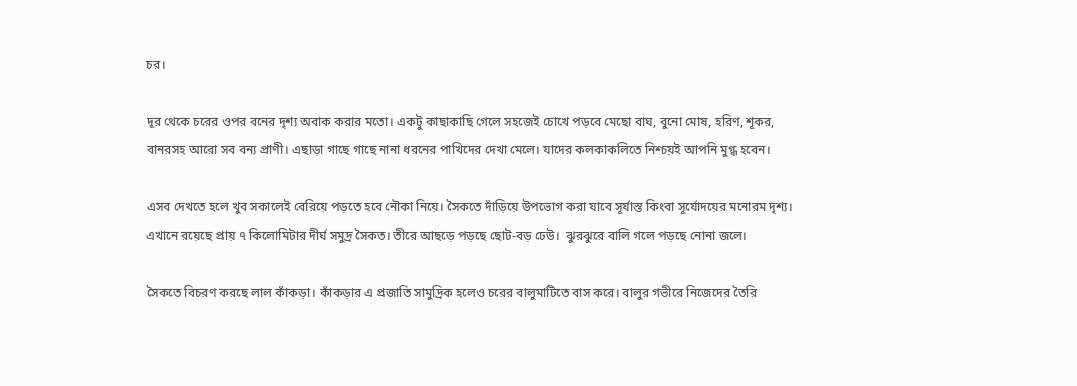চর।

দূর থেকে চরের ওপর বনের দৃশ্য অবাক করার মতো। একটু কাছাকাছি গেলে সহজেই চোখে পড়বে মেছো বাঘ, বুনো মোষ, হরিণ, শূকর, বানরসহ আরো সব বন্য প্রাণী। এছাড়া গাছে গাছে নানা ধরনের পাখিদের দেখা মেলে। যাদের কলকাকলিতে নিশ্চয়ই আপনি মুগ্ধ হবেন।

এসব দেখতে হলে খুব সকালেই বেরিয়ে পড়তে হবে নৌকা নিয়ে। সৈকতে দাঁড়িয়ে উপভোগ করা যাবে সূর্যাস্ত কিংবা সূর্যোদয়ের মনোরম দৃশ্য। এখানে রয়েছে প্রায় ৭ কিলোমিটার দীর্ঘ সমুদ্র সৈকত। তীরে আছড়ে পড়ছে ছোট-বড় ঢেউ।  ঝুরঝুরে বালি গলে পড়ছে নোনা জলে।

সৈকতে বিচরণ করছে লাল কাঁকড়া। কাঁকড়ার এ প্রজাতি সামুদ্রিক হলেও চরের বালুমাটিতে বাস করে। বালুর গভীরে নিজেদের তৈরি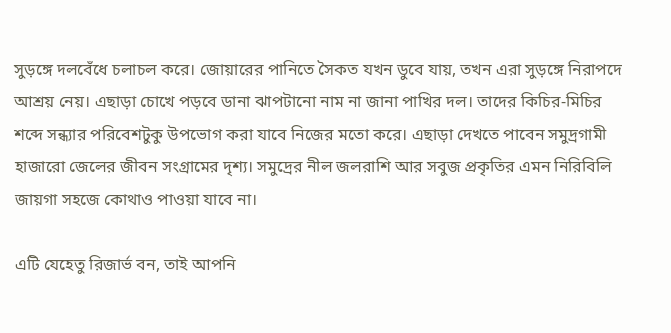সুড়ঙ্গে দলবেঁধে চলাচল করে। জোয়ারের পানিতে সৈকত যখন ডুবে যায়, তখন এরা সুড়ঙ্গে নিরাপদে আশ্রয় নেয়। এছাড়া চোখে পড়বে ডানা ঝাপটানো নাম না জানা পাখির দল। তাদের কিচির-মিচির শব্দে সন্ধ্যার পরিবেশটুকু উপভোগ করা যাবে নিজের মতো করে। এছাড়া দেখতে পাবেন সমুদ্রগামী হাজারো জেলের জীবন সংগ্রামের দৃশ্য। সমুদ্রের নীল জলরাশি আর সবুজ প্রকৃতির এমন নিরিবিলি জায়গা সহজে কোথাও পাওয়া যাবে না।

এটি যেহেতু রিজার্ভ বন, তাই আপনি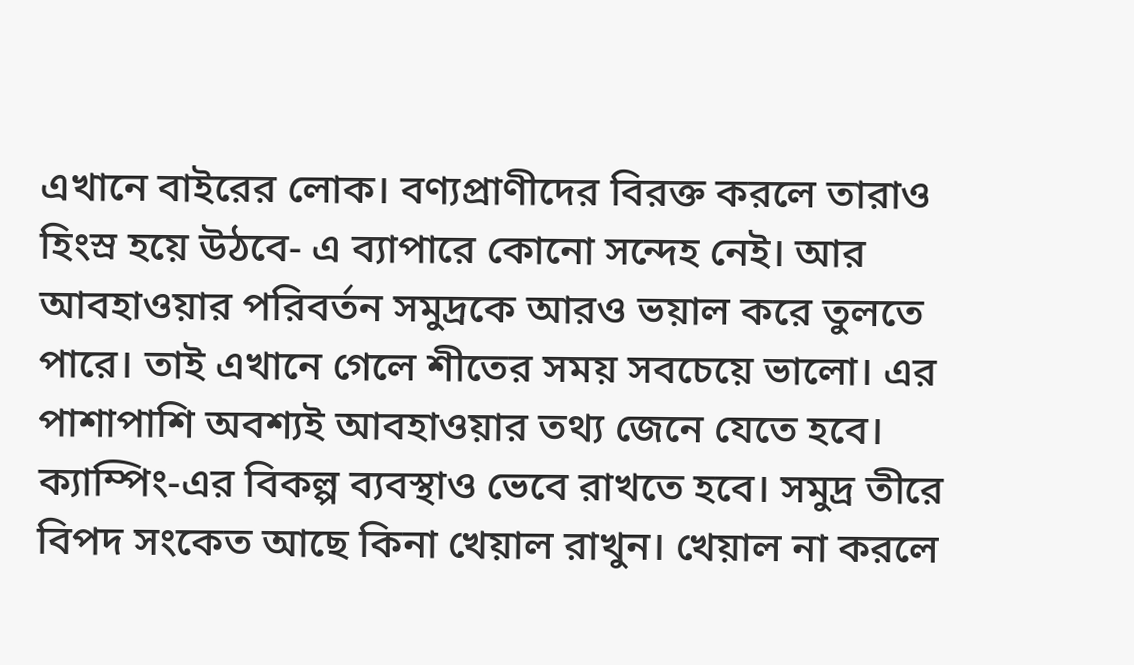এখানে বাইরের লোক। বণ্যপ্রাণীদের বিরক্ত করলে তারাও হিংস্র হয়ে উঠবে- এ ব্যাপারে কোনো সন্দেহ নেই। আর আবহাওয়ার পরিবর্তন সমুদ্রকে আরও ভয়াল করে তুলতে পারে। তাই এখানে গেলে শীতের সময় সবচেয়ে ভালো। এর পাশাপাশি অবশ্যই আবহাওয়ার তথ্য জেনে যেতে হবে। ক্যাম্পিং-এর বিকল্প ব্যবস্থাও ভেবে রাখতে হবে। সমুদ্র তীরে বিপদ সংকেত আছে কিনা খেয়াল রাখুন। খেয়াল না করলে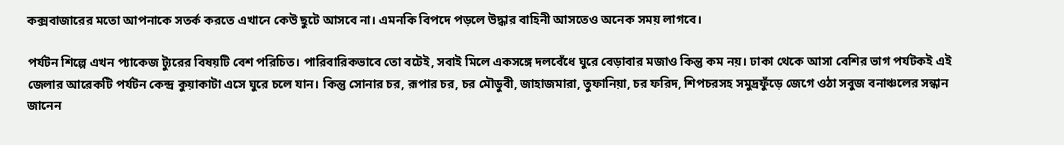কক্সবাজারের মতো আপনাকে সতর্ক করতে এখানে কেউ ছুটে আসবে না। এমনকি বিপদে পড়লে উদ্ধার বাহিনী আসতেও অনেক সময় লাগবে।

পর্যটন শিল্পে এখন প্যাকেজ ট্যুরের বিষয়টি বেশ পরিচিত। পারিবারিকভাবে তো বটেই, সবাই মিলে একসঙ্গে দলবেঁধে ঘুরে বেড়াবার মজাও কিন্তু কম নয়। ঢাকা থেকে আসা বেশির ভাগ পর্যটকই এই জেলার আরেকটি পর্যটন কেন্দ্র কুয়াকাটা এসে ঘুরে চলে যান। কিন্তু সোনার চর, রূপার চর, চর মৌডুবী, জাহাজমারা, তুফানিয়া, চর ফরিদ, শিপচরসহ সমুদ্রফুঁড়ে জেগে ওঠা সবুজ বনাঞ্চলের সন্ধান জানেন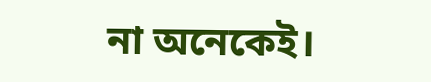না অনেকেই।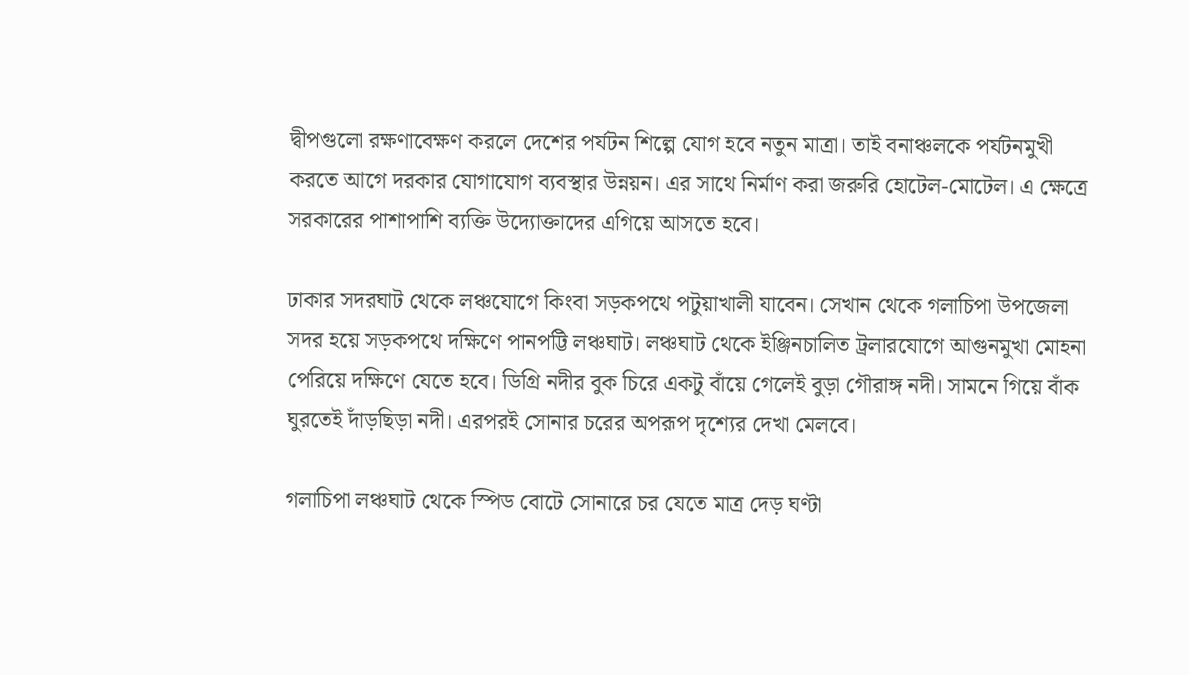দ্বীপগুলো রক্ষণাবেক্ষণ করলে দেশের পর্যটন শিল্পে যোগ হবে নতুন মাত্রা। তাই বনাঞ্চলকে পর্যটনমুখী করতে আগে দরকার যোগাযোগ ব্যবস্থার উন্নয়ন। এর সাথে নির্মাণ করা জরুরি হোটেল-মোটেল। এ ক্ষেত্রে সরকারের পাশাপাশি ব্যক্তি উদ্যোক্তাদের এগিয়ে আসতে হবে।

ঢাকার সদরঘাট থেকে লঞ্চযোগে কিংবা সড়কপথে পটুয়াখালী যাবেন। সেখান থেকে গলাচিপা উপজেলা সদর হয়ে সড়কপথে দক্ষিণে পানপট্টি লঞ্চঘাট। লঞ্চঘাট থেকে ইঞ্জিনচালিত ট্রলারযোগে আগুনমুখা মোহনা পেরিয়ে দক্ষিণে যেতে হবে। ডিগ্রি নদীর বুক চিরে একটু বাঁয়ে গেলেই বুড়া গৌরাঙ্গ নদী। সামনে গিয়ে বাঁক ঘুরতেই দাঁড়ছিড়া নদী। এরপরই সোনার চরের অপরূপ দৃশ্যের দেখা মেলবে।

গলাচিপা লঞ্চঘাট থেকে স্পিড বোটে সোনারে চর যেতে মাত্র দেড় ঘণ্টা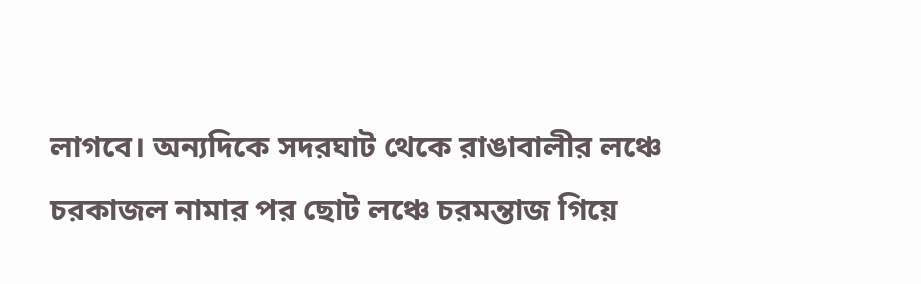লাগবে। অন্যদিকে সদরঘাট থেকে রাঙাবালীর লঞ্চে চরকাজল নামার পর ছোট লঞ্চে চরমন্তাজ গিয়ে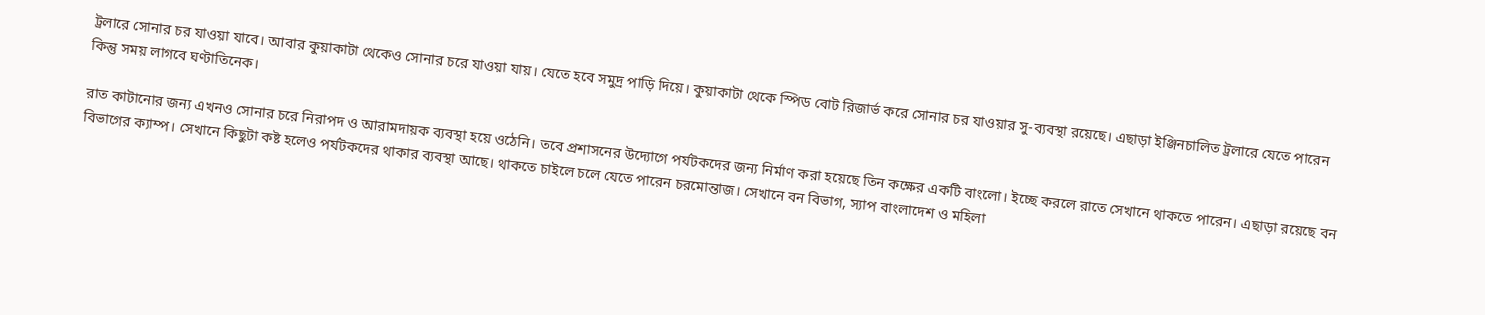ট্রলারে সোনার চর যাওয়া যাবে। আবার কুয়াকাটা থেকেও সোনার চরে যাওয়া যায়। যেতে হবে সমুদ্র পাড়ি দিয়ে। কুয়াকাটা থেকে স্পিড বোট রিজার্ভ করে সোনার চর যাওয়ার সু-ব্যবস্থা রয়েছে। এছাড়া ইঞ্জিনচালিত ট্রলারে যেতে পারেন কিন্তু সময় লাগবে ঘণ্টাতিনেক।

রাত কাটানোর জন্য এখনও সোনার চরে নিরাপদ ও আরামদায়ক ব্যবস্থা হয়ে ওঠেনি। তবে প্রশাসনের উদ্যোগে পর্যটকদের জন্য নির্মাণ করা হয়েছে তিন কক্ষের একটি বাংলো। ইচ্ছে করলে রাতে সেখানে থাকতে পারেন। এছাড়া রয়েছে বন বিভাগের ক্যাম্প। সেখানে কিছুটা কষ্ট হলেও পর্যটকদের থাকার ব্যবস্থা আছে। থাকতে চাইলে চলে যেতে পারেন চরমোন্তাজ। সেখানে বন বিভাগ, স্যাপ বাংলাদেশ ও মহিলা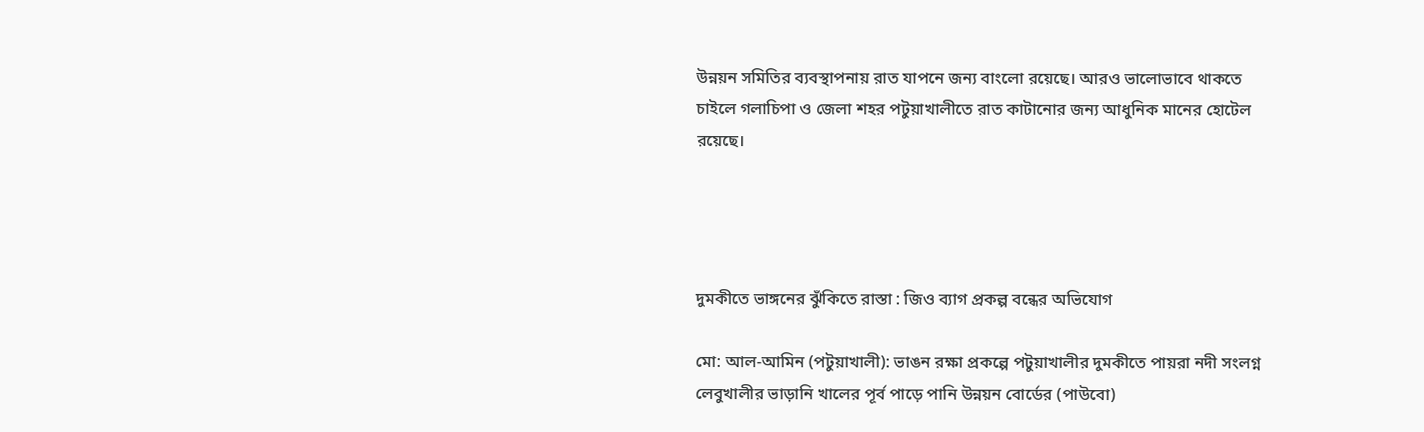উন্নয়ন সমিতির ব্যবস্থাপনায় রাত যাপনে জন্য বাংলো রয়েছে। আরও ভালোভাবে থাকতে চাইলে গলাচিপা ও জেলা শহর পটুয়াখালীতে রাত কাটানোর জন্য আধুনিক মানের হোটেল রয়েছে।




দুমকীতে ভাঙ্গনের ঝুঁকিতে রাস্তা : জিও ব্যাগ প্রকল্প বন্ধের অভিযোগ

মো: আল-আমিন (পটুয়াখালী): ভাঙন রক্ষা প্রকল্পে পটুয়াখালীর দুমকীতে পায়রা নদী সংলগ্ন লেবুখালীর ভাড়ানি খালের পূর্ব পাড়ে পানি উন্নয়ন বোর্ডের (পাউবো)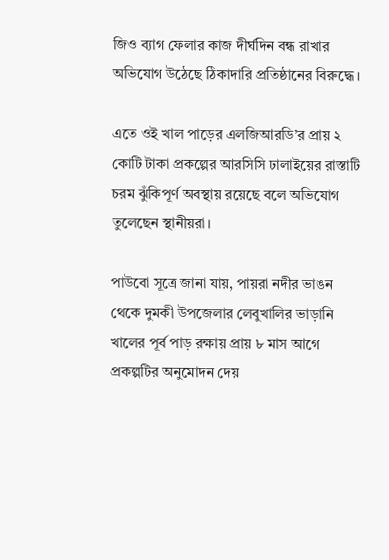জিও ব্যাগ ফেলার কাজ দীর্ঘদিন বন্ধ রাখার অভিযোগ উঠেছে ঠিকাদারি প্রতিষ্ঠানের বিরুদ্ধে।

এতে ওই খাল পাড়ের এলজিআরডি’র প্রায় ২ কোটি টাকা প্রকল্পের আরসিসি ঢালাইয়ের রাস্তাটি চরম ঝুঁকিপূর্ণ অবস্থায় রয়েছে বলে অভিযোগ তুলেছেন স্থানীয়রা।

পাউবো সূত্রে জানা যায়, পায়রা নদীর ভাঙন থেকে দুমকী উপজেলার লেবুখালির ভাড়ানি খালের পূর্ব পাড় রক্ষায় প্রায় ৮ মাস আগে প্রকল্পটির অনুমোদন দেয়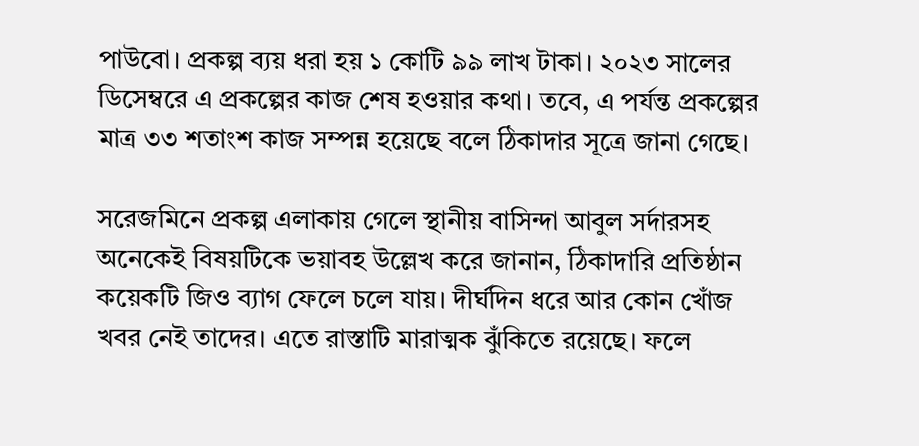পাউবো। প্রকল্প ব্যয় ধরা হয় ১ কোটি ৯৯ লাখ টাকা। ২০২৩ সালের ডিসেম্বরে এ প্রকল্পের কাজ শেষ হওয়ার কথা। তবে, এ পর্যন্ত প্রকল্পের মাত্র ৩৩ শতাংশ কাজ সম্পন্ন হয়েছে বলে ঠিকাদার সূত্রে জানা গেছে।

সরেজমিনে প্রকল্প এলাকায় গেলে স্থানীয় বাসিন্দা আবুল সর্দারসহ অনেকেই বিষয়টিকে ভয়াবহ উল্লেখ করে জানান, ঠিকাদারি প্রতিষ্ঠান কয়েকটি জিও ব্যাগ ফেলে চলে যায়। দীর্ঘদিন ধরে আর কোন খোঁজ খবর নেই তাদের। এতে রাস্তাটি মারাত্মক ঝুঁকিতে রয়েছে। ফলে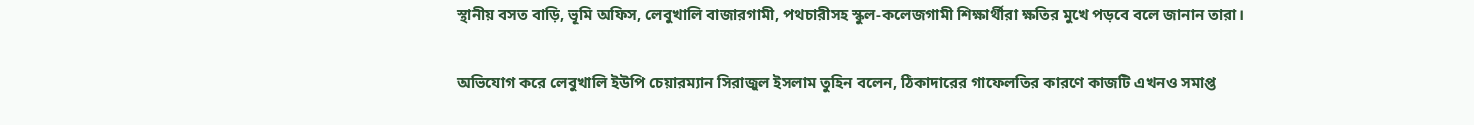স্থানীয় বসত বাড়ি, ভূমি অফিস, লেবুখালি বাজারগামী, পথচারীসহ স্কুল-কলেজগামী শিক্ষার্থীরা ক্ষতির মুখে পড়বে বলে জানান তারা।

অভিযোগ করে লেবুখালি ইউপি চেয়ারম্যান সিরাজুল ইসলাম তুহিন বলেন, ঠিকাদারের গাফেলতির কারণে কাজটি এখনও সমাপ্ত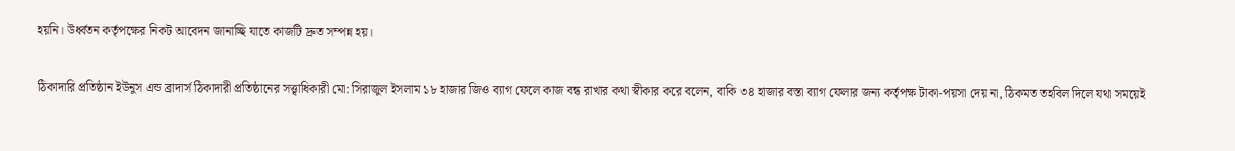হয়নি। উর্ধ্বতন কর্তৃপক্ষের নিকট আবেদন জানাচ্ছি যাতে কাজটি দ্রুত সম্পন্ন হয়।

ঠিকাদারি প্রতিষ্ঠান ইউনুস এন্ড ব্রাদার্স ঠিকাদারী প্রতিষ্ঠানের সত্ত্বাধিকারী মো: সিরাজুল ইসলাম ১৮ হাজার জিও ব্যাগ ফেলে কাজ বন্ধ রাখার কথা স্বীকার করে বলেন, বাকি ৩৪ হাজার বস্তা ব্যাগ ফেলার জন্য কর্তৃপক্ষ টাকা-পয়সা দেয় না, ঠিকমত তহবিল দিলে যথা সময়েই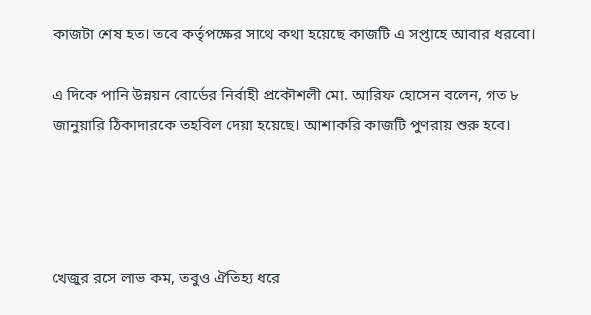কাজটা শেষ হত। তবে কর্তৃপক্ষের সাথে কথা হয়েছে কাজটি এ সপ্তাহে আবার ধরবো।

এ দিকে পানি উন্নয়ন বোর্ডের নির্বাহী প্রকৌশলী মো. আরিফ হোসেন বলেন, গত ৮ জানুয়ারি ঠিকাদারকে তহবিল দেয়া হয়েছে। আশাকরি কাজটি পুণরায় শুরু হবে।




খেজুর রসে লাভ কম, তবুও ঐতিহ্য ধরে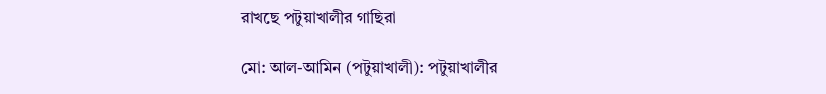রাখছে পটুয়াখালীর গাছিরা

মো: আল-আমিন (পটুয়াখালী): পটুয়াখালীর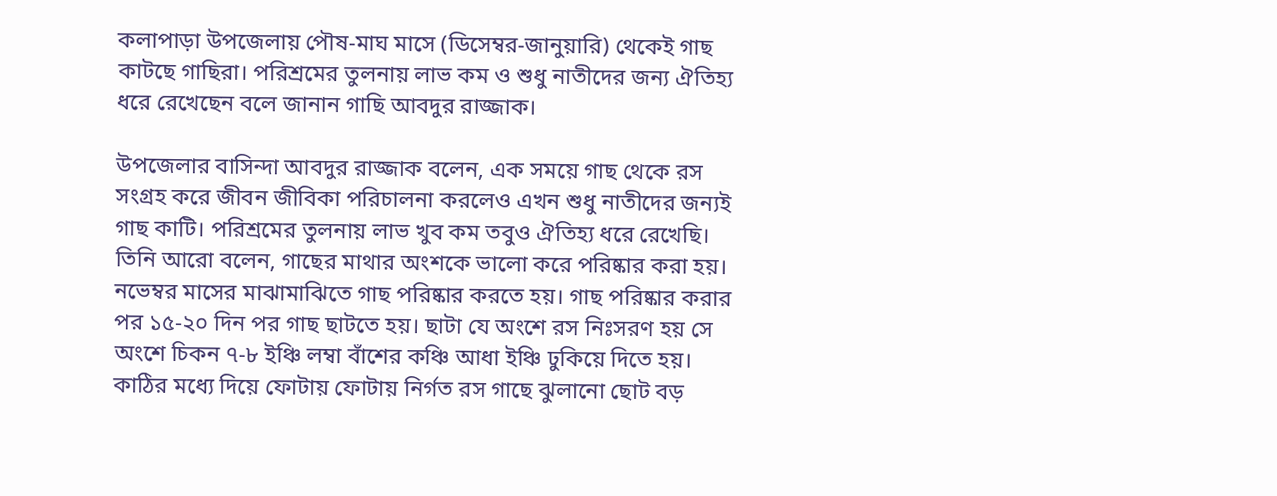কলাপাড়া উপজেলায় পৌষ-মাঘ মাসে (ডিসেম্বর-জানুয়ারি) থেকেই গাছ কাটছে গাছিরা। পরিশ্রমের তুলনায় লাভ কম ও শুধু নাতীদের জন্য ঐতিহ্য ধরে রেখেছেন বলে জানান গাছি আবদুর রাজ্জাক।

উপজেলার বাসিন্দা আবদুর রাজ্জাক বলেন, এক সময়ে গাছ থেকে রস সংগ্রহ করে জীবন জীবিকা পরিচালনা করলেও এখন শুধু নাতীদের জন্যই গাছ কাটি। পরিশ্রমের তুলনায় লাভ খুব কম তবুও ঐতিহ্য ধরে রেখেছি।
তিনি আরো বলেন, গাছের মাথার অংশকে ভালো করে পরিষ্কার করা হয়। নভেম্বর মাসের মাঝামাঝিতে গাছ পরিষ্কার করতে হয়। গাছ পরিষ্কার করার পর ১৫-২০ দিন পর গাছ ছাটতে হয়। ছাটা যে অংশে রস নিঃসরণ হয় সে অংশে চিকন ৭-৮ ইঞ্চি লম্বা বাঁশের কঞ্চি আধা ইঞ্চি ঢুকিয়ে দিতে হয়। কাঠির মধ্যে দিয়ে ফোটায় ফোটায় নির্গত রস গাছে ঝুলানো ছোট বড়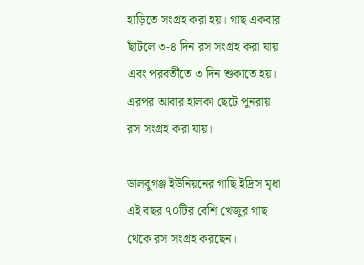হাড়িতে সংগ্রহ করা হয়। গাছ একবার ছাঁটলে ৩-৪ দিন রস সংগ্রহ করা যায় এবং পরবর্তীতে ৩ দিন শুকাতে হয়। এরপর আবার হালকা ছেটে পুনরায় রস সংগ্রহ করা যায়।

ডালবুগঞ্জ ইউনিয়নের গাছি ইদ্রিস মৃধা এই বছর ৭০টির বেশি খেজুর গাছ থেকে রস সংগ্রহ করছেন।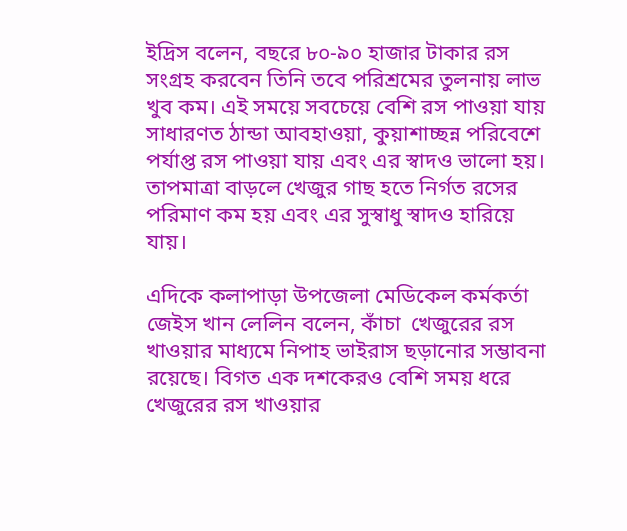ইদ্রিস বলেন, বছরে ৮০-৯০ হাজার টাকার রস সংগ্রহ করবেন তিনি তবে পরিশ্রমের তুলনায় লাভ খুব কম। এই সময়ে সবচেয়ে বেশি রস পাওয়া যায় সাধারণত ঠান্ডা আবহাওয়া, কুয়াশাচ্ছন্ন পরিবেশে পর্যাপ্ত রস পাওয়া যায় এবং এর স্বাদও ভালো হয়। তাপমাত্রা বাড়লে খেজুর গাছ হতে নির্গত রসের পরিমাণ কম হয় এবং এর সুস্বাধু স্বাদও হারিয়ে যায়।

এদিকে কলাপাড়া উপজেলা মেডিকেল কর্মকর্তা জেইস খান লেলিন বলেন, কাঁচা  খেজুরের রস খাওয়ার মাধ্যমে নিপাহ ভাইরাস ছড়ানোর সম্ভাবনা রয়েছে। বিগত এক দশকেরও বেশি সময় ধরে খেজুরের রস খাওয়ার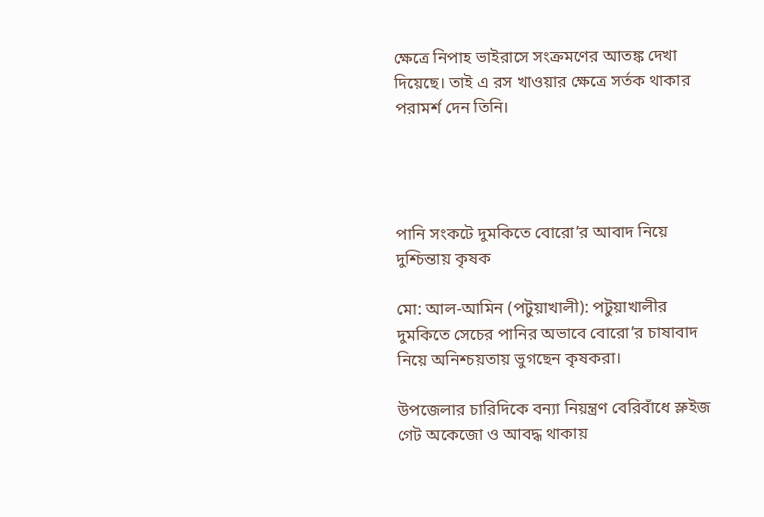ক্ষেত্রে নিপাহ ভাইরাসে সংক্রমণের আতঙ্ক দেখা দিয়েছে। তাই এ রস খাওয়ার ক্ষেত্রে সর্তক থাকার পরামর্শ দেন তিনি।




পানি সংকটে দুমকিতে বোরো’র আবাদ নিয়ে দুশ্চিন্তায় কৃষক

মো: আল-আমিন (পটুয়াখালী): পটুয়াখালীর দুমকিতে সেচের পানির অভাবে বোরো’র চাষাবাদ নিয়ে অনিশ্চয়তায় ভুগছেন কৃষকরা।

উপজেলার চারিদিকে বন্যা নিয়ন্ত্রণ বেরিবাঁধে স্লুইজ গেট অকেজো ও আবদ্ধ থাকায়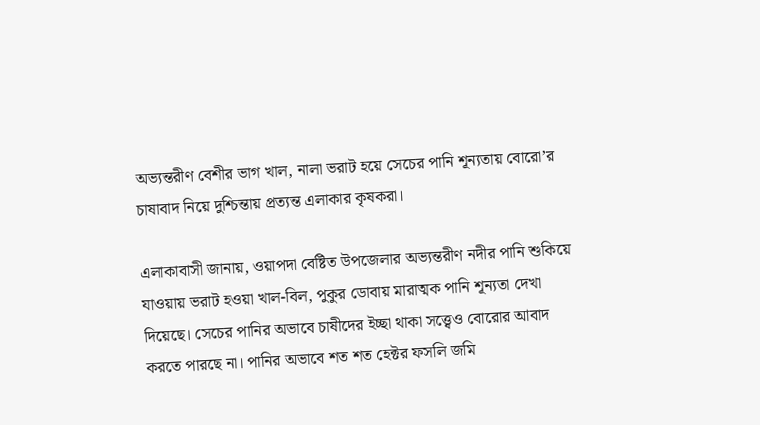অভ্যন্তরীণ বেশীর ভাগ খাল, নালা ভরাট হয়ে সেচের পানি শূন্যতায় বোরো’র চাষাবাদ নিয়ে দুশ্চিন্তায় প্রত্যন্ত এলাকার কৃষকরা।

এলাকাবাসী জানায়, ওয়াপদা বেষ্টিত উপজেলার অভ্যন্তরীণ নদীর পানি শুকিয়ে যাওয়ায় ভরাট হওয়া খাল-বিল, পুকুর ডোবায় মারাত্মক পানি শূন্যতা দেখা দিয়েছে। সেচের পানির অভাবে চাষীদের ইচ্ছা থাকা সত্ত্বেও বোরোর আবাদ করতে পারছে না। পানির অভাবে শত শত হেক্টর ফসলি জমি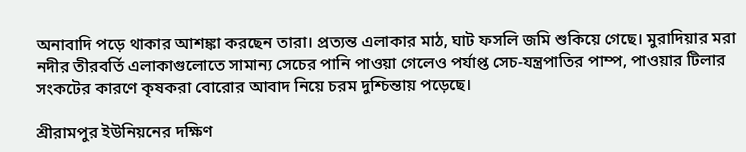অনাবাদি পড়ে থাকার আশঙ্কা করছেন তারা। প্রত্যন্ত এলাকার মাঠ, ঘাট ফসলি জমি শুকিয়ে গেছে। মুরাদিয়ার মরা নদীর তীরবর্তি এলাকাগুলোতে সামান্য সেচের পানি পাওয়া গেলেও পর্যাপ্ত সেচ-যন্ত্রপাতির পাম্প, পাওয়ার টিলার সংকটের কারণে কৃষকরা বোরোর আবাদ নিয়ে চরম দুশ্চিন্তায় পড়েছে।

শ্রীরামপুর ইউনিয়নের দক্ষিণ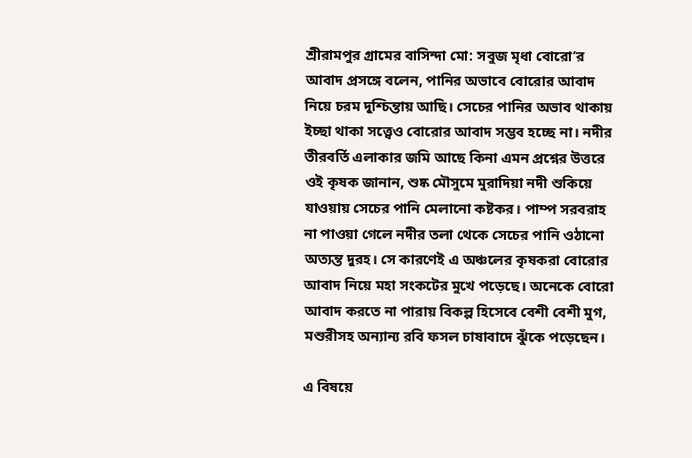শ্রীরামপুর গ্রামের বাসিন্দা মো: সবুজ মৃধা বোরো’র আবাদ প্রসঙ্গে বলেন, পানির অভাবে বোরোর আবাদ নিয়ে চরম দুশ্চিন্তায় আছি। সেচের পানির অভাব থাকায় ইচ্ছা থাকা সত্ত্বেও বোরোর আবাদ সম্ভব হচ্ছে না। নদীর তীরবর্তি এলাকার জমি আছে কিনা এমন প্রশ্নের উত্তরে ওই কৃষক জানান, শুষ্ক মৌসুমে মুরাদিয়া নদী শুকিয়ে যাওয়ায় সেচের পানি মেলানো কষ্টকর। পাম্প সরবরাহ না পাওয়া গেলে নদীর তলা থেকে সেচের পানি ওঠানো অত্যন্ত দুরহ। সে কারণেই এ অঞ্চলের কৃষকরা বোরোর আবাদ নিয়ে মহা সংকটের মুখে পড়েছে। অনেকে বোরো আবাদ করতে না পারায় বিকল্প হিসেবে বেশী বেশী মুগ, মশুরীসহ অন্যান্য রবি ফসল চাষাবাদে ঝুঁকে পড়েছেন।

এ বিষয়ে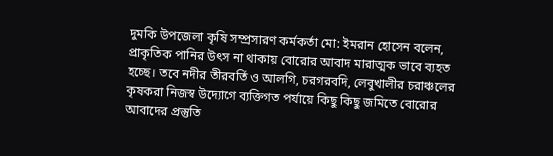দুমকি উপজেলা কৃষি সম্প্রসারণ কর্মকর্তা মো: ইমরান হোসেন বলেন, প্রাকৃতিক পানির উৎস না থাকায় বোরোর আবাদ মারাত্মক ভাবে ব্যহত হচ্ছে। তবে নদীর তীরবর্তি ও আলগি, চরগরবদি, লেবুখালীর চরাঞ্চলের কৃষকরা নিজস্ব উদ্যোগে ব্যক্তিগত পর্যায়ে কিছু কিছু জমিতে বোরোর আবাদের প্রস্তুতি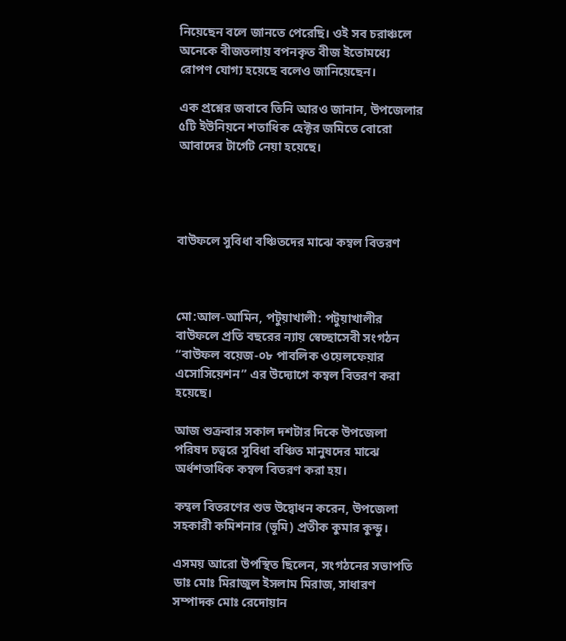নিয়েছেন বলে জানতে পেরেছি। ওই সব চরাঞ্চলে অনেকে বীজতলায় বপনকৃত বীজ ইতোমধ্যে রোপণ যোগ্য হয়েছে বলেও জানিয়েছেন।

এক প্রশ্নের জবাবে তিনি আরও জানান, উপজেলার ৫টি ইউনিয়নে শতাধিক হেক্টর জমিতে বোরো আবাদের টার্গেট নেয়া হয়েছে।




বাউফলে সুবিধা বঞ্চিতদের মাঝে কম্বল বিতরণ



মো:আল-আমিন, পটুয়াখালী: পটুয়াখালীর বাউফলে প্রতি বছরের ন্যায় স্বেচ্ছাসেবী সংগঠন “বাউফল বয়েজ-০৮ পাবলিক ওয়েলফেয়ার এসোসিয়েশন” এর উদ্যোগে কম্বল বিতরণ করা হয়েছে।

আজ শুক্রবার সকাল দশটার দিকে উপজেলা পরিষদ চত্বরে সুবিধা বঞ্চিত মানুষদের মাঝে অর্ধশতাধিক কম্বল বিতরণ করা হয়।

কম্বল বিতরণের শুভ উদ্বোধন করেন, উপজেলা সহকারী কমিশনার (ভূমি) প্রতীক কুমার কুন্ডু।

এসময় আরো উপস্থিত ছিলেন, সংগঠনের সভাপতি ডাঃ মোঃ মিরাজুল ইসলাম মিরাজ, সাধারণ সম্পাদক মোঃ রেদোয়ান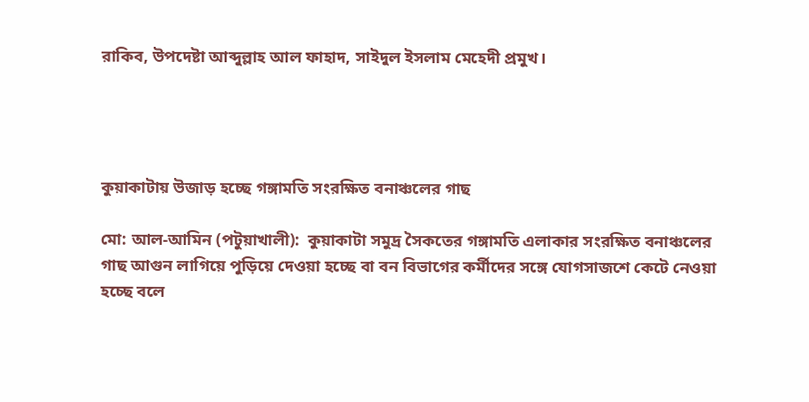রাকিব, উপদেষ্টা আব্দুল্লাহ আল ফাহাদ, সাইদুল ইসলাম মেহেদী প্রমুখ।




কুয়াকাটায় উজাড় হচ্ছে গঙ্গামতি সংরক্ষিত বনাঞ্চলের গাছ

মো: আল-আমিন (পটুয়াখালী):  কুয়াকাটা সমুদ্র সৈকতের গঙ্গামতি এলাকার সংরক্ষিত বনাঞ্চলের গাছ আগুন লাগিয়ে পুড়িয়ে দেওয়া হচ্ছে বা বন বিভাগের কর্মীদের সঙ্গে যোগসাজশে কেটে নেওয়া হচ্ছে বলে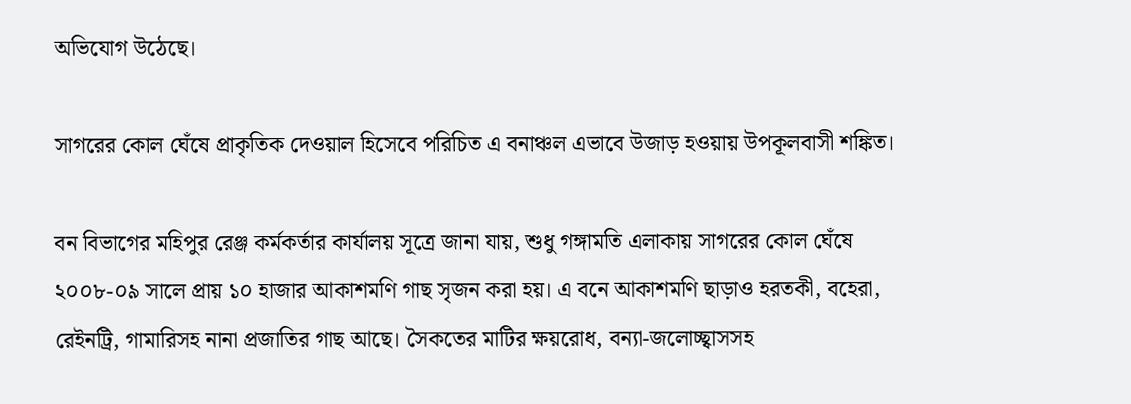অভিযোগ উঠেছে।

সাগরের কোল ঘেঁষে প্রাকৃতিক দেওয়াল হিসেবে পরিচিত এ বনাঞ্চল এভাবে উজাড় হওয়ায় উপকূলবাসী শঙ্কিত।

বন বিভাগের মহিপুর রেঞ্জ কর্মকর্তার কার্যালয় সূত্রে জানা যায়, শুধু গঙ্গামতি এলাকায় সাগরের কোল ঘেঁষে ২০০৮-০৯ সালে প্রায় ১০ হাজার আকাশমণি গাছ সৃজন করা হয়। এ বনে আকাশমণি ছাড়াও হরতকী, বহেরা, রেইনট্রি, গামারিসহ নানা প্রজাতির গাছ আছে। সৈকতের মাটির ক্ষয়রোধ, বন্যা-জলোচ্ছ্বাসসহ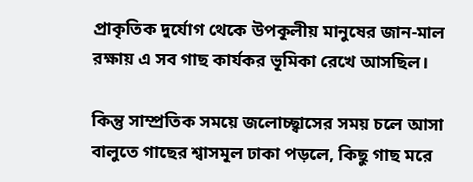প্রাকৃতিক দুর্যোগ থেকে উপকূলীয় মানুষের জান-মাল রক্ষায় এ সব গাছ কার্যকর ভূমিকা রেখে আসছিল।

কিন্তু সাম্প্রতিক সময়ে জলোচ্ছ্বাসের সময় চলে আসা বালুতে গাছের শ্বাসমূল ঢাকা পড়লে, কিছু গাছ মরে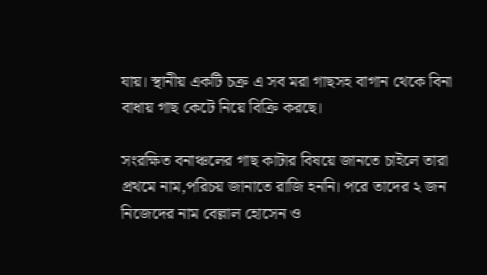যায়। স্থানীয় একটি চক্র এ সব মরা গাছসহ বাগান থেকে বিনা বাধায় গাছ কেটে নিয়ে বিক্রি করছে।

সংরক্ষিত বনাঞ্চলের গাছ কাটার বিষয়ে জানতে চাইলে তারা প্রথমে নাম,পরিচয় জানাতে রাজি হননি। পরে তাদের ২ জন নিজেদের নাম বেল্লাল হোসেন ও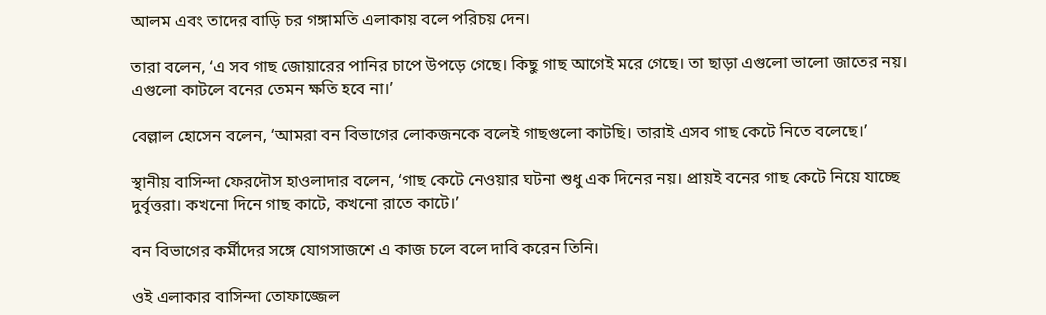আলম এবং তাদের বাড়ি চর গঙ্গামতি এলাকায় বলে পরিচয় দেন।

তারা বলেন, ‘এ সব গাছ জোয়ারের পানির চাপে উপড়ে গেছে। কিছু গাছ আগেই মরে গেছে। তা ছাড়া এগুলো ভালো জাতের নয়। এগুলো কাটলে বনের তেমন ক্ষতি হবে না।’

বেল্লাল হোসেন বলেন, ‘আমরা বন বিভাগের লোকজনকে বলেই গাছগুলো কাটছি। তারাই এসব গাছ কেটে নিতে বলেছে।’

স্থানীয় বাসিন্দা ফেরদৌস হাওলাদার বলেন, ‘গাছ কেটে নেওয়ার ঘটনা শুধু এক দিনের নয়। প্রায়ই বনের গাছ কেটে নিয়ে যাচ্ছে দুর্বৃত্তরা। কখনো দিনে গাছ কাটে, কখনো রাতে কাটে।’

বন বিভাগের কর্মীদের সঙ্গে যোগসাজশে এ কাজ চলে বলে দাবি করেন তিনি।

ওই এলাকার বাসিন্দা তোফাজ্জেল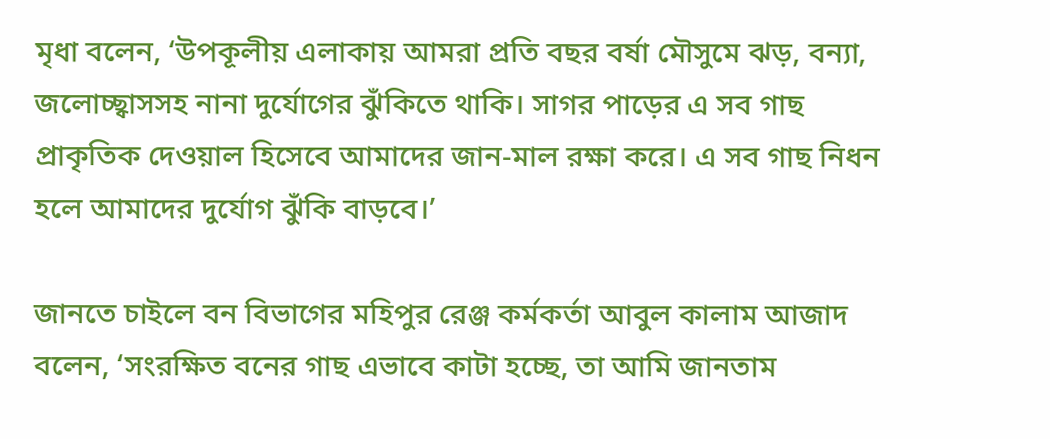মৃধা বলেন, ‘উপকূলীয় এলাকায় আমরা প্রতি বছর বর্ষা মৌসুমে ঝড়, বন্যা, জলোচ্ছ্বাসসহ নানা দুর্যোগের ঝুঁকিতে থাকি। সাগর পাড়ের এ সব গাছ প্রাকৃতিক দেওয়াল হিসেবে আমাদের জান-মাল রক্ষা করে। এ সব গাছ নিধন হলে আমাদের দুর্যোগ ঝুঁকি বাড়বে।’

জানতে চাইলে বন বিভাগের মহিপুর রেঞ্জ কর্মকর্তা আবুল কালাম আজাদ বলেন, ‘সংরক্ষিত বনের গাছ এভাবে কাটা হচ্ছে, তা আমি জানতাম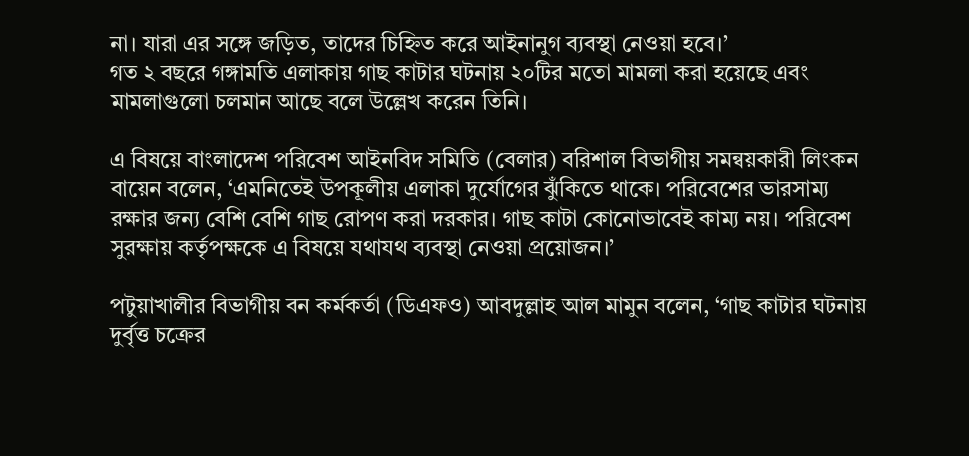না। যারা এর সঙ্গে জড়িত, তাদের চিহ্নিত করে আইনানুগ ব্যবস্থা নেওয়া হবে।’
গত ২ বছরে গঙ্গামতি এলাকায় গাছ কাটার ঘটনায় ২০টির মতো মামলা করা হয়েছে এবং মামলাগুলো চলমান আছে বলে উল্লেখ করেন তিনি।

এ বিষয়ে বাংলাদেশ পরিবেশ আইনবিদ সমিতি (বেলার) বরিশাল বিভাগীয় সমন্বয়কারী লিংকন বায়েন বলেন, ‘এমনিতেই উপকূলীয় এলাকা দুর্যোগের ঝুঁকিতে থাকে। পরিবেশের ভারসাম্য রক্ষার জন্য বেশি বেশি গাছ রোপণ করা দরকার। গাছ কাটা কোনোভাবেই কাম্য নয়। পরিবেশ সুরক্ষায় কর্তৃপক্ষকে এ বিষয়ে যথাযথ ব্যবস্থা নেওয়া প্রয়োজন।’

পটুয়াখালীর বিভাগীয় বন কর্মকর্তা (ডিএফও) আবদুল্লাহ আল মামুন বলেন, ‘গাছ কাটার ঘটনায় দুর্বৃত্ত চক্রের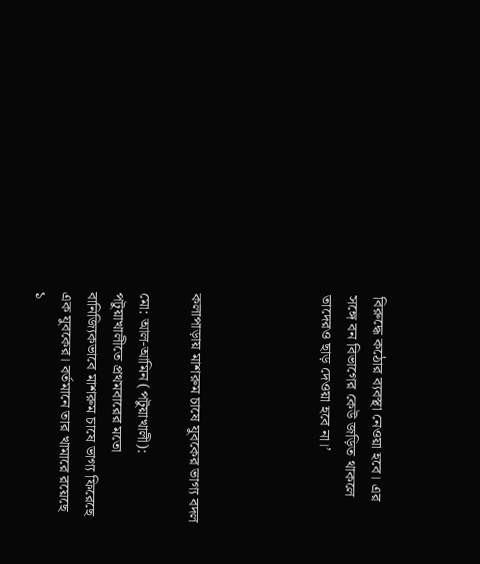বিরুদ্ধে কঠোর ব্যবস্থা নেওয়া হবে। এর সঙ্গে বন বিভাগের কেউ জড়িত থাকলে তাদেরও ছাড় দেওয়া হবে না।’




কলাপাড়ায় মাশরুম চাষে যুবকের ভাগ্য বদল

মো: আল-আমিন (পটুয়াখালী): পটুয়াখালীতে প্রথমবারের মতো বানিজ্যিকভাবে মাশরুম চাষে ভাগ্য ফিরেছে এক যুবকের। বর্তমানে তার খামারে রয়েছে ১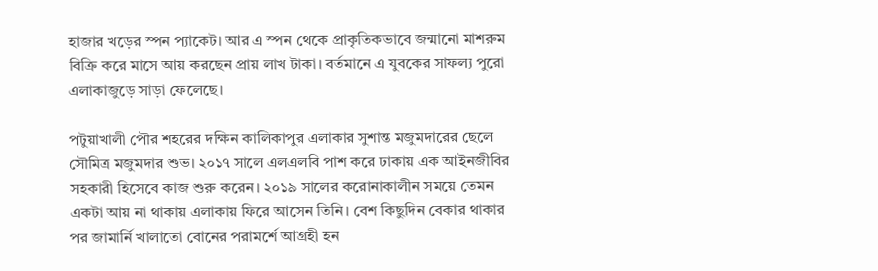হাজার খড়ের স্পন প্যাকেট। আর এ স্পন থেকে প্রাকৃতিকভাবে জন্মানো মাশরুম বিক্রি করে মাসে আয় করছেন প্রায় লাখ টাকা। বর্তমানে এ যুবকের সাফল্য পুরো এলাকাজুড়ে সাড়া ফেলেছে।

পটুয়াখালী পৌর শহরের দক্ষিন কালিকাপুর এলাকার সুশান্ত মজুমদারের ছেলে সৌমিত্র মজুমদার শুভ। ২০১৭ সালে এলএলবি পাশ করে ঢাকায় এক আইনজীবির সহকারী হিসেবে কাজ শুরু করেন। ২০১৯ সালের করোনাকালীন সময়ে তেমন একটা আয় না থাকায় এলাকায় ফিরে আসেন তিনি। বেশ কিছুদিন বেকার থাকার পর জামার্নি খালাতো বোনের পরামর্শে আগ্রহী হন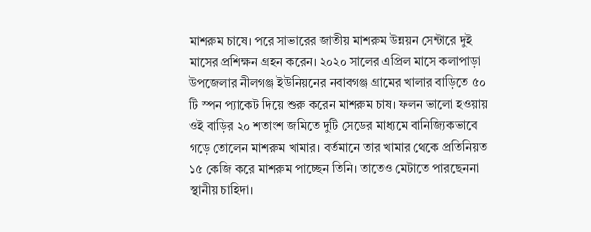মাশরুম চাষে। পরে সাভারের জাতীয় মাশরুম উন্নয়ন সেন্টারে দুই মাসের প্রশিক্ষন গ্রহন করেন। ২০২০ সালের এপ্রিল মাসে কলাপাড়া উপজেলার নীলগঞ্জ ইউনিয়নের নবাবগঞ্জ গ্রামের খালার বাড়িতে ৫০ টি স্পন প্যাকেট দিয়ে শুরু করেন মাশরুম চাষ। ফলন ভালো হওয়ায় ওই বাড়ির ২০ শতাংশ জমিতে দুটি সেডের মাধ্যমে বানিজ্যিকভাবে গড়ে তোলেন মাশরুম খামার। বর্তমানে তার খামার থেকে প্রতিনিয়ত ১৫ কেজি করে মাশরুম পাচ্ছেন তিনি। তাতেও মেটাতে পারছেননা স্থানীয় চাহিদা।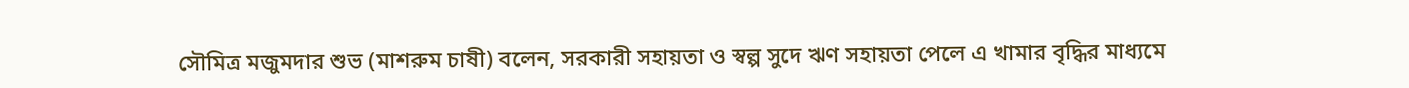সৌমিত্র মজুমদার শুভ (মাশরুম চাষী) বলেন, সরকারী সহায়তা ও স্বল্প সুদে ঋণ সহায়তা পেলে এ খামার বৃদ্ধির মাধ্যমে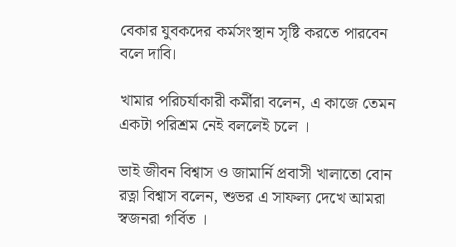বেকার যুবকদের কর্মসংস্থান সৃষ্টি করতে পারবেন বলে দাবি।

খামার পরিচর্যাকারী কর্মীরা বলেন, এ কাজে তেমন একটা পরিশ্রম নেই বললেই চলে ।

ভাই জীবন বিশ্বাস ও জামার্নি প্রবাসী খালাতো বোন রত্না বিশ্বাস বলেন, শুভর এ সাফল্য দেখে আমরা স্বজনরা গর্বিত ।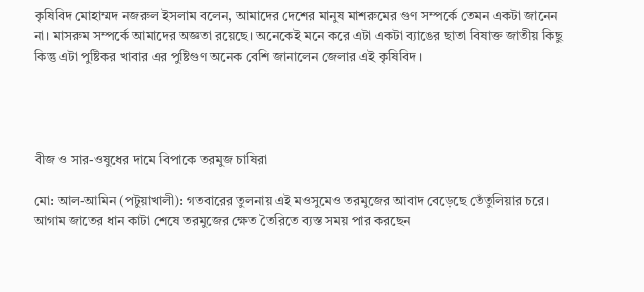কৃষিবিদ মোহাম্মদ নজরুল ইসলাম বলেন, আমাদের দেশের মানুষ মাশরুমের গুণ সম্পর্কে তেমন একটা জানেন না। মাসরুম সম্পর্কে আমাদের অজ্ঞতা রয়েছে। অনেকেই মনে করে এটা একটা ব্যাঙের ছাতা বিষাক্ত জাতীয় কিছু কিন্তু এটা পুষ্টিকর খাবার এর পুষ্টিগুণ অনেক বেশি জানালেন জেলার এই কৃষিবিদ ।




বীজ ও সার-ওষুধের দামে বিপাকে তরমুজ চাষিরা

মো: আল-আমিন (পটুয়াখালী): গতবারের তুলনায় এই মওসুমেও তরমুজের আবাদ বেড়েছে তেঁতুলিয়ার চরে। আগাম জাতের ধান কাটা শেষে তরমুজের ক্ষেত তৈরিতে ব্যস্ত সময় পার করছেন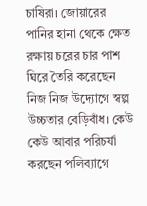চাষিরা। জোয়ারের পানির হানা থেকে ক্ষেত রক্ষায় চরের চার পাশ ঘিরে তৈরি করেছেন নিজ নিজ উদ্যোগে স্বল্প উচ্চতার বেড়িবাঁধ। কেউ কেউ আবার পরিচর্যা করছেন পলিব্যাগে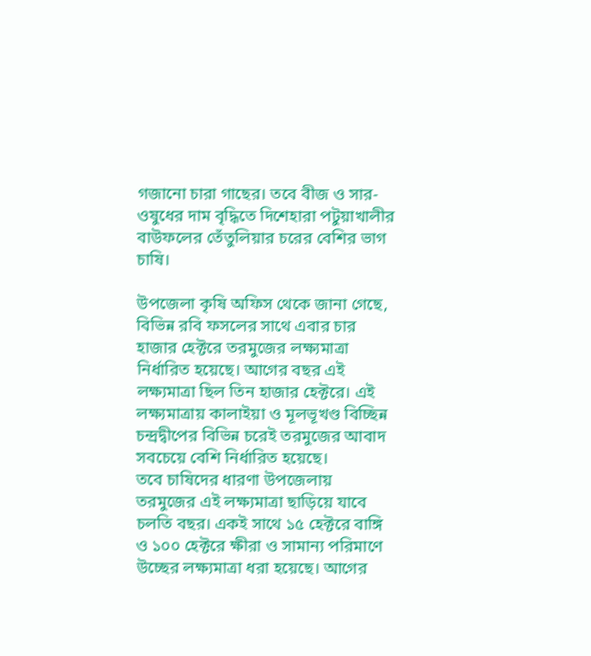গজানো চারা গাছের। তবে বীজ ও সার-ওষুধের দাম বৃদ্ধিতে দিশেহারা পটুয়াখালীর বাউফলের তেঁতুলিয়ার চরের বেশির ভাগ চাষি।

উপজেলা কৃষি অফিস থেকে জানা গেছে, বিভিন্ন রবি ফসলের সাথে এবার চার হাজার হেক্টরে তরমুজের লক্ষ্যমাত্রা নির্ধারিত হয়েছে। আগের বছর এই লক্ষ্যমাত্রা ছিল তিন হাজার হেক্টরে। এই লক্ষ্যমাত্রায় কালাইয়া ও মূলভূখণ্ড বিচ্ছিন্ন চন্দ্রদ্বীপের বিভিন্ন চরেই তরমুজের আবাদ সবচেয়ে বেশি নির্ধারিত হয়েছে।
তবে চাষিদের ধারণা উপজেলায় তরমুজের এই লক্ষ্যমাত্রা ছাড়িয়ে যাবে চলতি বছর। একই সাথে ১৫ হেক্টরে বাঙ্গি ও ১০০ হেক্টরে ক্ষীরা ও সামান্য পরিমাণে উচ্ছের লক্ষ্যমাত্রা ধরা হয়েছে। আগের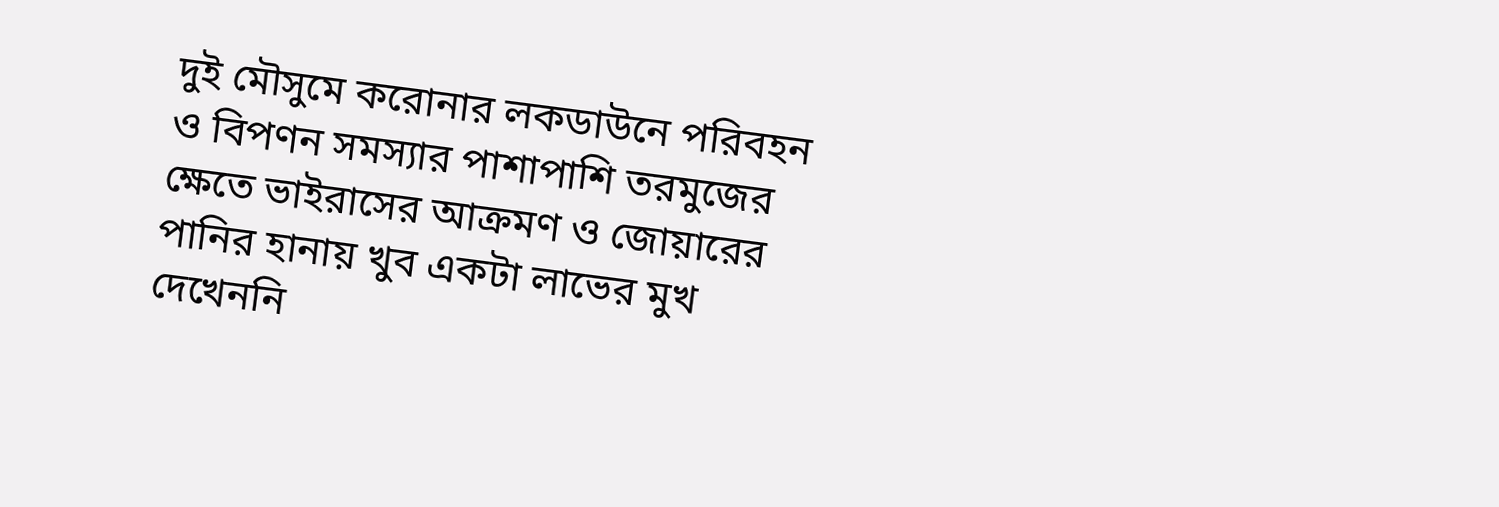দুই মৌসুমে করোনার লকডাউনে পরিবহন ও বিপণন সমস্যার পাশাপাশি তরমুজের ক্ষেতে ভাইরাসের আক্রমণ ও জোয়ারের পানির হানায় খুব একটা লাভের মুখ দেখেননি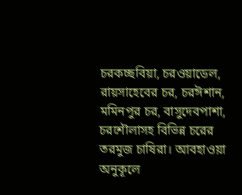চরকচ্ছবিয়া, চরওয়াডেল, রায়সাহেবের চর, চরঈশান, মমিনপুর চর, বাসুদেবপাশা, চরশৌলাসহ বিভিন্ন চরের তরমুজ চাষিরা। আবহাওয়া অনুকূলে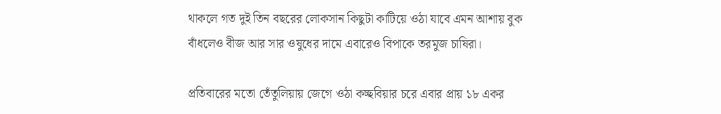থাকলে গত দুই তিন বছরের লোকসান কিছুটা কাটিয়ে ওঠা যাবে এমন আশায় বুক বাঁধলেও বীজ আর সার ওষুধের দামে এবারেও বিপাকে তরমুজ চাষিরা।

প্রতিবারের মতো তেঁতুলিয়ায় জেগে ওঠা কচ্ছবিয়ার চরে এবার প্রায় ১৮ একর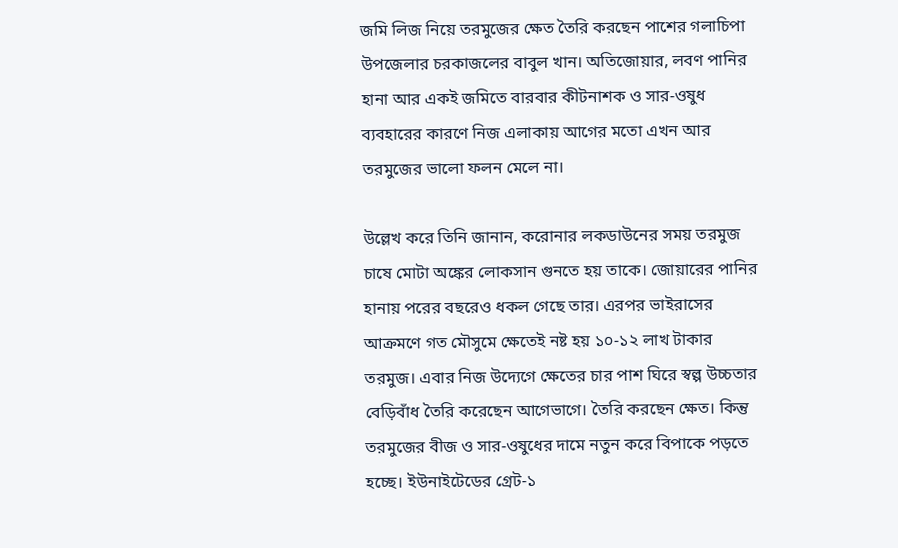জমি লিজ নিয়ে তরমুজের ক্ষেত তৈরি করছেন পাশের গলাচিপা উপজেলার চরকাজলের বাবুল খান। অতিজোয়ার, লবণ পানির হানা আর একই জমিতে বারবার কীটনাশক ও সার-ওষুধ ব্যবহারের কারণে নিজ এলাকায় আগের মতো এখন আর তরমুজের ভালো ফলন মেলে না।

উল্লেখ করে তিনি জানান, করোনার লকডাউনের সময় তরমুজ চাষে মোটা অঙ্কের লোকসান গুনতে হয় তাকে। জোয়ারের পানির হানায় পরের বছরেও ধকল গেছে তার। এরপর ভাইরাসের আক্রমণে গত মৌসুমে ক্ষেতেই নষ্ট হয় ১০-১২ লাখ টাকার তরমুজ। এবার নিজ উদ্যেগে ক্ষেতের চার পাশ ঘিরে স্বল্প উচ্চতার বেড়িবাঁধ তৈরি করেছেন আগেভাগে। তৈরি করছেন ক্ষেত। কিন্তু তরমুজের বীজ ও সার-ওষুধের দামে নতুন করে বিপাকে পড়তে হচ্ছে। ইউনাইটেডের গ্রেট-১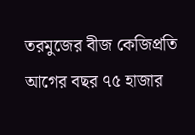তরমুজের বীজ কেজিপ্রতি আগের বছর ৭৫ হাজার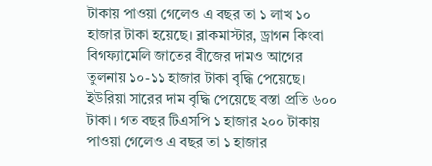টাকায় পাওয়া গেলেও এ বছর তা ১ লাখ ১০ হাজার টাকা হয়েছে। ব্লাকমাস্টার, ড্রাগন কিংবা বিগফ্যামেলি জাতের বীজের দামও আগের তুলনায় ১০-১১ হাজার টাকা বৃদ্ধি পেয়েছে। ইউরিয়া সারের দাম বৃদ্ধি পেয়েছে বস্তা প্রতি ৬০০ টাকা। গত বছর টিএসপি ১ হাজার ২০০ টাকায় পাওয়া গেলেও এ বছর তা ১ হাজার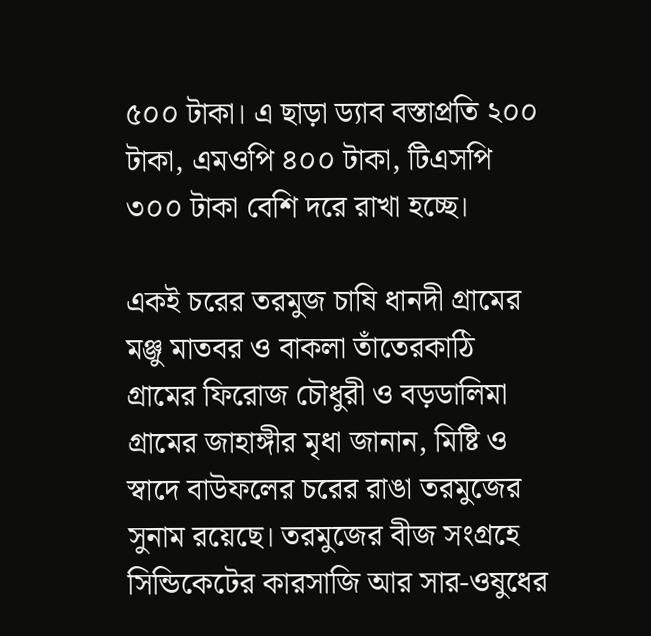৫০০ টাকা। এ ছাড়া ড্যাব বস্তাপ্রতি ২০০ টাকা, এমওপি ৪০০ টাকা, টিএসপি ৩০০ টাকা বেশি দরে রাখা হচ্ছে।

একই চরের তরমুজ চাষি ধানদী গ্রামের মঞ্জু মাতবর ও বাকলা তাঁতেরকাঠি গ্রামের ফিরোজ চৌধুরী ও বড়ডালিমা গ্রামের জাহাঙ্গীর মৃধা জানান, মিষ্টি ও স্বাদে বাউফলের চরের রাঙা তরমুজের সুনাম রয়েছে। তরমুজের বীজ সংগ্রহে সিন্ডিকেটের কারসাজি আর সার-ওষুধের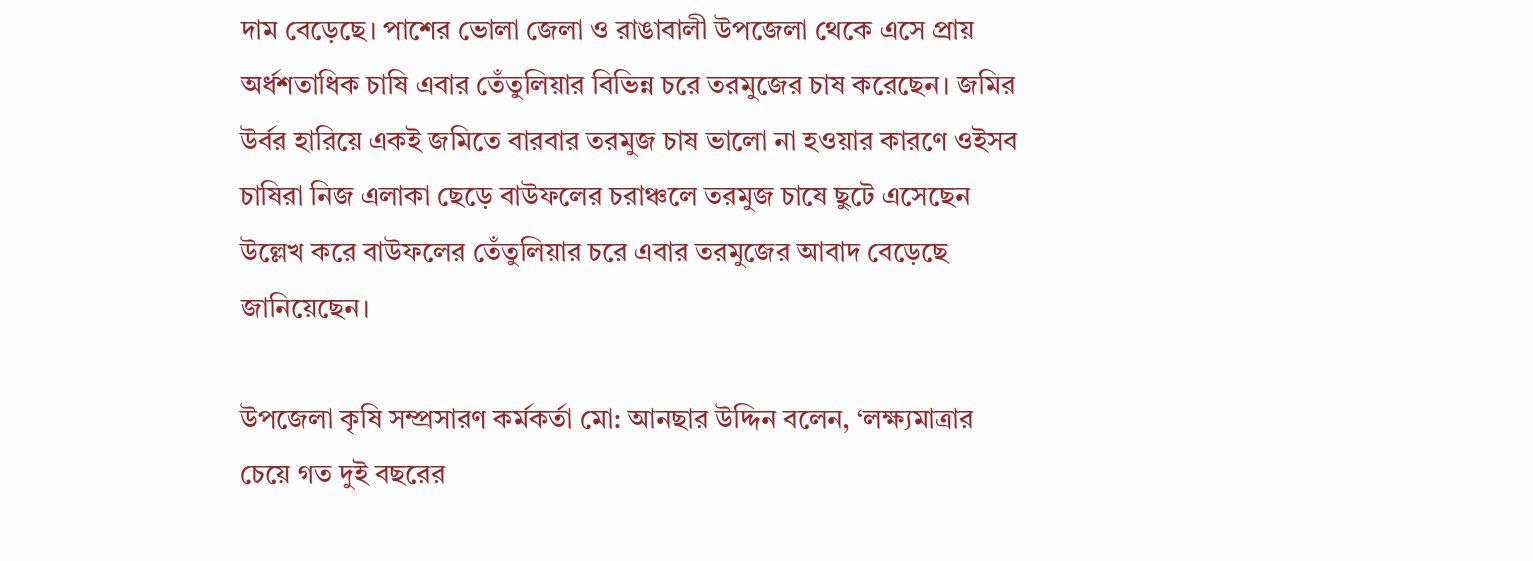দাম বেড়েছে। পাশের ভোলা জেলা ও রাঙাবালী উপজেলা থেকে এসে প্রায় অর্ধশতাধিক চাষি এবার তেঁতুলিয়ার বিভিন্ন চরে তরমুজের চাষ করেছেন। জমির উর্বর হারিয়ে একই জমিতে বারবার তরমুজ চাষ ভালো না হওয়ার কারণে ওইসব চাষিরা নিজ এলাকা ছেড়ে বাউফলের চরাঞ্চলে তরমুজ চাষে ছুটে এসেছেন উল্লেখ করে বাউফলের তেঁতুলিয়ার চরে এবার তরমুজের আবাদ বেড়েছে জানিয়েছেন।

উপজেলা কৃষি সম্প্রসারণ কর্মকর্তা মো: আনছার উদ্দিন বলেন, ‘লক্ষ্যমাত্রার চেয়ে গত দুই বছরের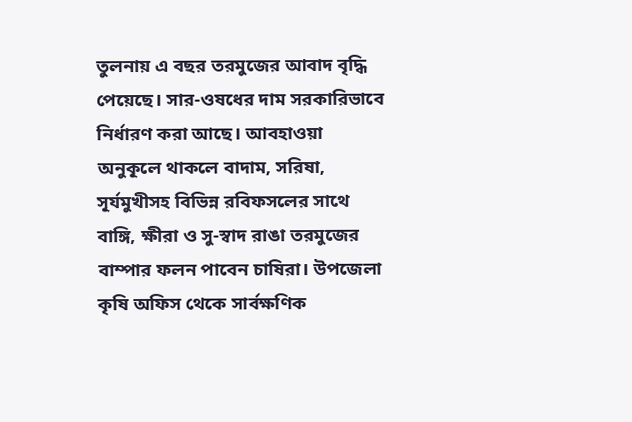তুলনায় এ বছর তরমুজের আবাদ বৃদ্ধি পেয়েছে। সার-ওষধের দাম সরকারিভাবে নির্ধারণ করা আছে। আবহাওয়া অনুকূলে থাকলে বাদাম, সরিষা, সূর্যমুখীসহ বিভিন্ন রবিফসলের সাথে বাঙ্গি, ক্ষীরা ও সু-স্বাদ রাঙা তরমুজের বাম্পার ফলন পাবেন চাষিরা। উপজেলা কৃষি অফিস থেকে সার্বক্ষণিক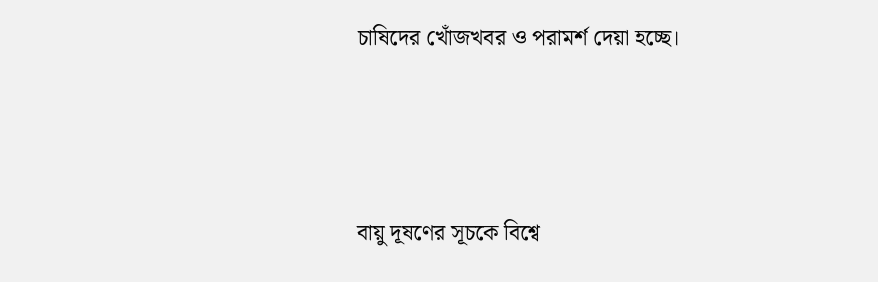চাষিদের খোঁজখবর ও পরামর্শ দেয়া হচ্ছে।




বায়ু দূষণের সূচকে বিশ্বে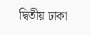দ্বিতীয় ঢাকা